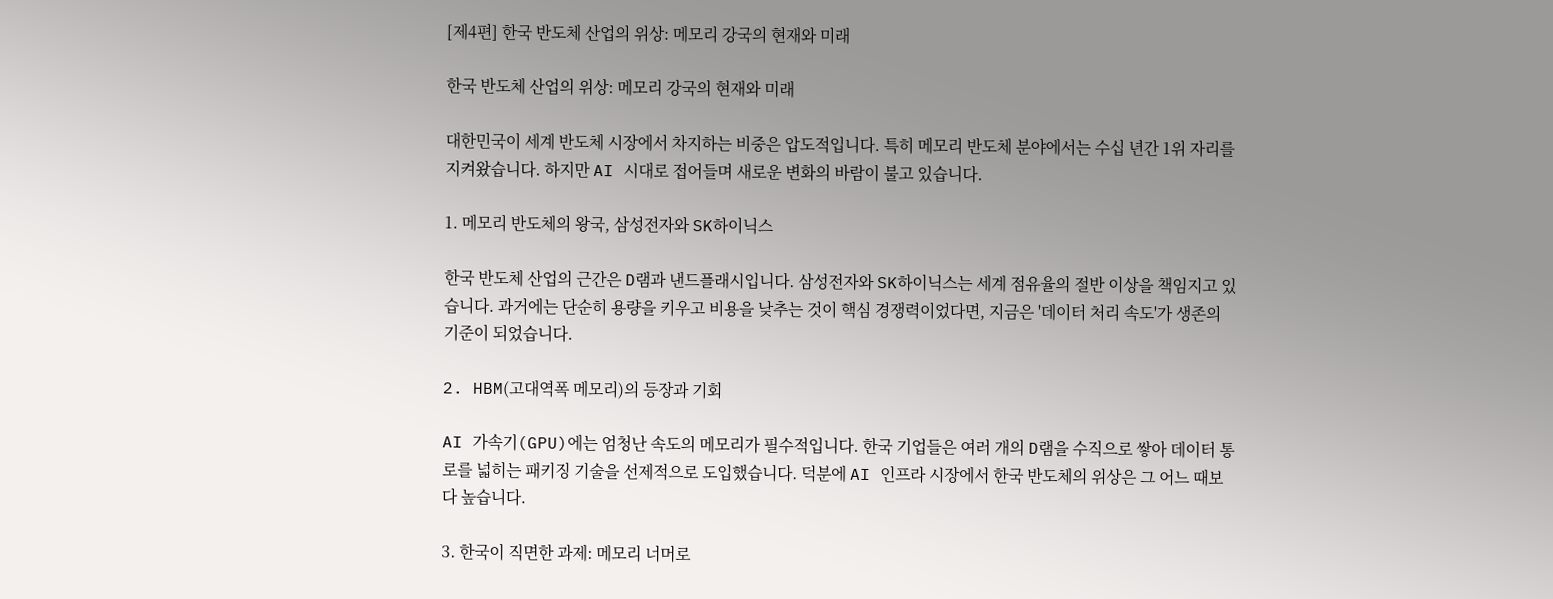[제4편] 한국 반도체 산업의 위상: 메모리 강국의 현재와 미래

한국 반도체 산업의 위상: 메모리 강국의 현재와 미래

대한민국이 세계 반도체 시장에서 차지하는 비중은 압도적입니다. 특히 메모리 반도체 분야에서는 수십 년간 1위 자리를 지켜왔습니다. 하지만 AI 시대로 접어들며 새로운 변화의 바람이 불고 있습니다.

1. 메모리 반도체의 왕국, 삼성전자와 SK하이닉스

한국 반도체 산업의 근간은 D램과 낸드플래시입니다. 삼성전자와 SK하이닉스는 세계 점유율의 절반 이상을 책임지고 있습니다. 과거에는 단순히 용량을 키우고 비용을 낮추는 것이 핵심 경쟁력이었다면, 지금은 '데이터 처리 속도'가 생존의 기준이 되었습니다.

2. HBM(고대역폭 메모리)의 등장과 기회

AI 가속기(GPU)에는 엄청난 속도의 메모리가 필수적입니다. 한국 기업들은 여러 개의 D램을 수직으로 쌓아 데이터 통로를 넓히는 패키징 기술을 선제적으로 도입했습니다. 덕분에 AI 인프라 시장에서 한국 반도체의 위상은 그 어느 때보다 높습니다.

3. 한국이 직면한 과제: 메모리 너머로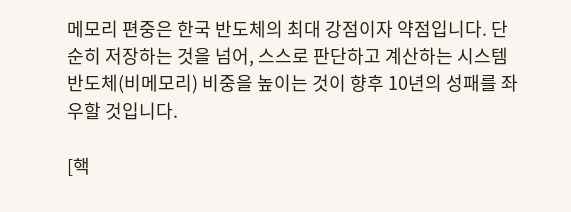메모리 편중은 한국 반도체의 최대 강점이자 약점입니다. 단순히 저장하는 것을 넘어, 스스로 판단하고 계산하는 시스템 반도체(비메모리) 비중을 높이는 것이 향후 10년의 성패를 좌우할 것입니다.

[핵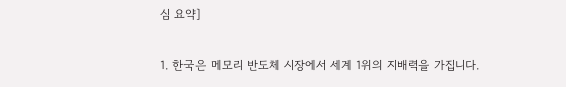심 요약]

1. 한국은 메모리 반도체 시장에서 세계 1위의 지배력을 가집니다.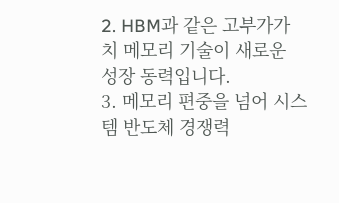2. HBM과 같은 고부가가치 메모리 기술이 새로운 성장 동력입니다.
3. 메모리 편중을 넘어 시스템 반도체 경쟁력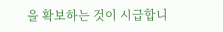을 확보하는 것이 시급합니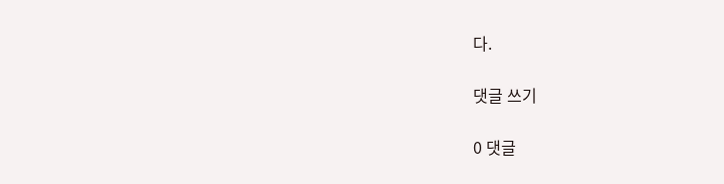다.

댓글 쓰기

0 댓글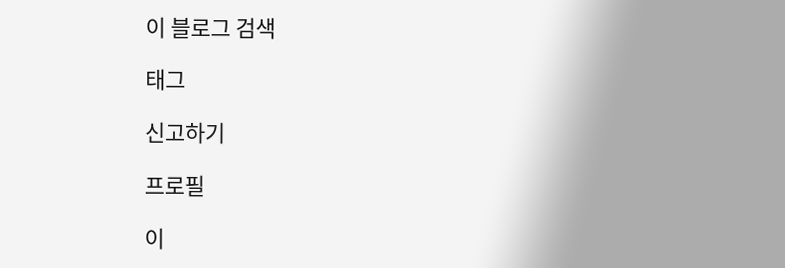이 블로그 검색

태그

신고하기

프로필

이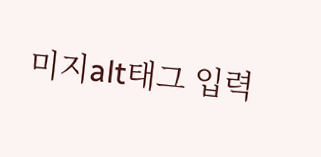미지alt태그 입력